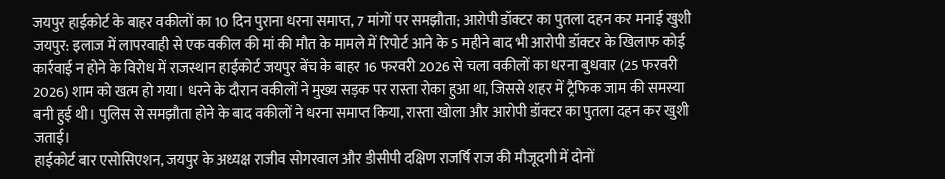जयपुर हाईकोर्ट के बाहर वकीलों का 10 दिन पुराना धरना समाप्त, 7 मांगों पर समझौता; आरोपी डॉक्टर का पुतला दहन कर मनाई खुशी
जयपुर: इलाज में लापरवाही से एक वकील की मां की मौत के मामले में रिपोर्ट आने के 5 महीने बाद भी आरोपी डॉक्टर के खिलाफ कोई कार्रवाई न होने के विरोध में राजस्थान हाईकोर्ट जयपुर बेंच के बाहर 16 फरवरी 2026 से चला वकीलों का धरना बुधवार (25 फरवरी 2026) शाम को खत्म हो गया। धरने के दौरान वकीलों ने मुख्य सड़क पर रास्ता रोका हुआ था, जिससे शहर में ट्रैफिक जाम की समस्या बनी हुई थी। पुलिस से समझौता होने के बाद वकीलों ने धरना समाप्त किया, रास्ता खोला और आरोपी डॉक्टर का पुतला दहन कर खुशी जताई।
हाईकोर्ट बार एसोसिएशन, जयपुर के अध्यक्ष राजीव सोगरवाल और डीसीपी दक्षिण राजर्षि राज की मौजूदगी में दोनों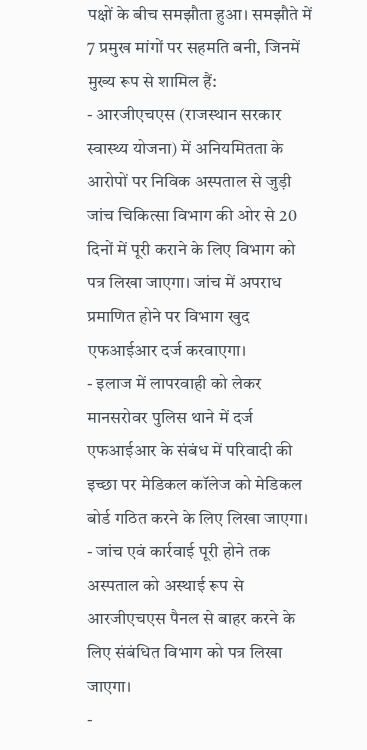पक्षों के बीच समझौता हुआ। समझौते में 7 प्रमुख मांगों पर सहमति बनी, जिनमें मुख्य रूप से शामिल हैं:
- आरजीएचएस (राजस्थान सरकार स्वास्थ्य योजना) में अनियमितता के आरोपों पर निविक अस्पताल से जुड़ी जांच चिकित्सा विभाग की ओर से 20 दिनों में पूरी कराने के लिए विभाग को पत्र लिखा जाएगा। जांच में अपराध प्रमाणित होने पर विभाग खुद एफआईआर दर्ज करवाएगा।
- इलाज में लापरवाही को लेकर मानसरोवर पुलिस थाने में दर्ज एफआईआर के संबंध में परिवादी की इच्छा पर मेडिकल कॉलेज को मेडिकल बोर्ड गठित करने के लिए लिखा जाएगा।
- जांच एवं कार्रवाई पूरी होने तक अस्पताल को अस्थाई रूप से आरजीएचएस पैनल से बाहर करने के लिए संबंधित विभाग को पत्र लिखा जाएगा।
-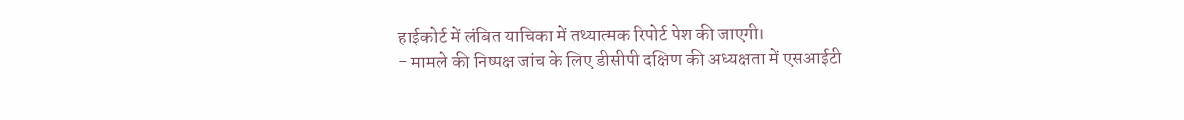हाईकोर्ट में लंबित याचिका में तथ्यात्मक रिपोर्ट पेश की जाएगी।
- मामले की निष्पक्ष जांच के लिए डीसीपी दक्षिण की अध्यक्षता में एसआईटी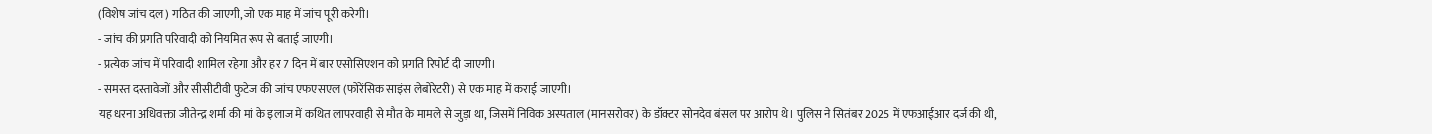(विशेष जांच दल) गठित की जाएगी, जो एक माह में जांच पूरी करेगी।
- जांच की प्रगति परिवादी को नियमित रूप से बताई जाएगी।
- प्रत्येक जांच में परिवादी शामिल रहेगा और हर 7 दिन में बार एसोसिएशन को प्रगति रिपोर्ट दी जाएगी।
- समस्त दस्तावेजों और सीसीटीवी फुटेज की जांच एफएसएल (फोरेंसिक साइंस लेबोरेटरी) से एक माह में कराई जाएगी।
यह धरना अधिवक्ता जीतेन्द्र शर्मा की मां के इलाज में कथित लापरवाही से मौत के मामले से जुड़ा था, जिसमें निविक अस्पताल (मानसरोवर) के डॉक्टर सोनदेव बंसल पर आरोप थे। पुलिस ने सितंबर 2025 में एफआईआर दर्ज की थी,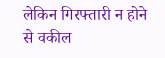लेकिन गिरफ्तारी न होने से वकील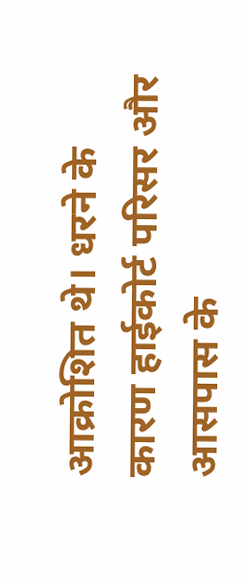आक्रोशित थे। धरने के कारण हाईकोर्ट परिसर और आसपास के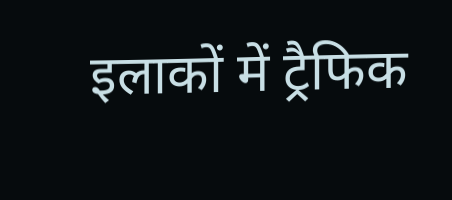इलाकों में ट्रैफिक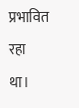प्रभावित रहा था।